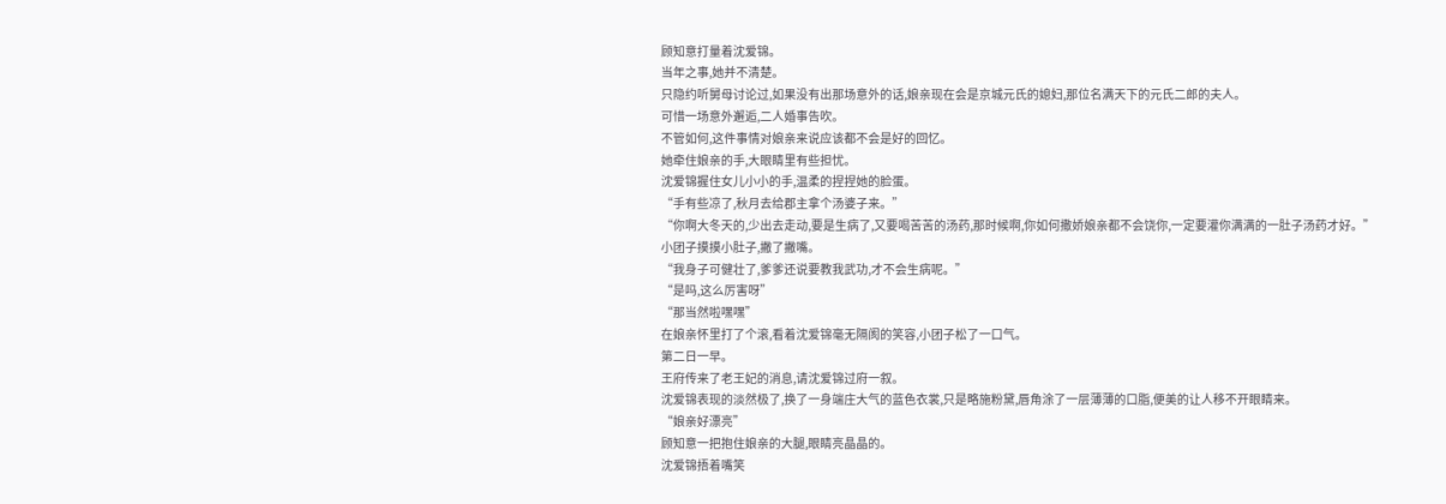顾知意打量着沈爱锦。
当年之事,她并不清楚。
只隐约听舅母讨论过,如果没有出那场意外的话,娘亲现在会是京城元氏的媳妇,那位名满天下的元氏二郎的夫人。
可惜一场意外邂逅,二人婚事告吹。
不管如何,这件事情对娘亲来说应该都不会是好的回忆。
她牵住娘亲的手,大眼睛里有些担忧。
沈爱锦握住女儿小小的手,温柔的捏捏她的脸蛋。
“手有些凉了,秋月去给郡主拿个汤婆子来。”
“你啊大冬天的,少出去走动,要是生病了,又要喝苦苦的汤药,那时候啊,你如何撒娇娘亲都不会饶你,一定要灌你满满的一肚子汤药才好。”
小团子摸摸小肚子,撇了撇嘴。
“我身子可健壮了,爹爹还说要教我武功,才不会生病呢。”
“是吗,这么厉害呀”
“那当然啦嘿嘿”
在娘亲怀里打了个滚,看着沈爱锦毫无隔阂的笑容,小团子松了一口气。
第二日一早。
王府传来了老王妃的消息,请沈爱锦过府一叙。
沈爱锦表现的淡然极了,换了一身端庄大气的蓝色衣裳,只是略施粉黛,唇角涂了一层薄薄的口脂,便美的让人移不开眼睛来。
“娘亲好漂亮”
顾知意一把抱住娘亲的大腿,眼睛亮晶晶的。
沈爱锦捂着嘴笑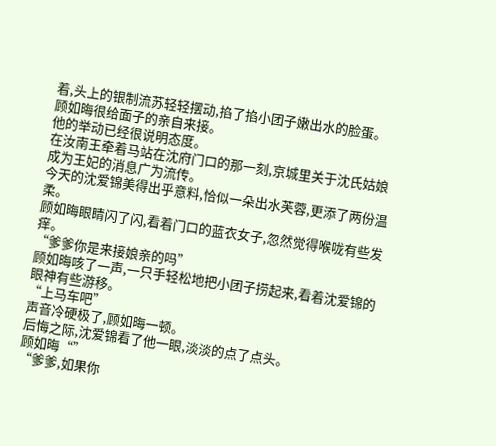着,头上的银制流苏轻轻摆动,掐了掐小团子嫩出水的脸蛋。
顾如晦很给面子的亲自来接。
他的举动已经很说明态度。
在汝南王牵着马站在沈府门口的那一刻,京城里关于沈氏姑娘成为王妃的消息广为流传。
今天的沈爱锦美得出乎意料,恰似一朵出水芙蓉,更添了两份温柔。
顾如晦眼睛闪了闪,看着门口的蓝衣女子,忽然觉得喉咙有些发痒。
“爹爹你是来接娘亲的吗”
顾如晦咳了一声,一只手轻松地把小团子捞起来,看着沈爱锦的眼神有些游移。
“上马车吧”
声音冷硬极了,顾如晦一顿。
后悔之际,沈爱锦看了他一眼,淡淡的点了点头。
顾如晦“”
“爹爹,如果你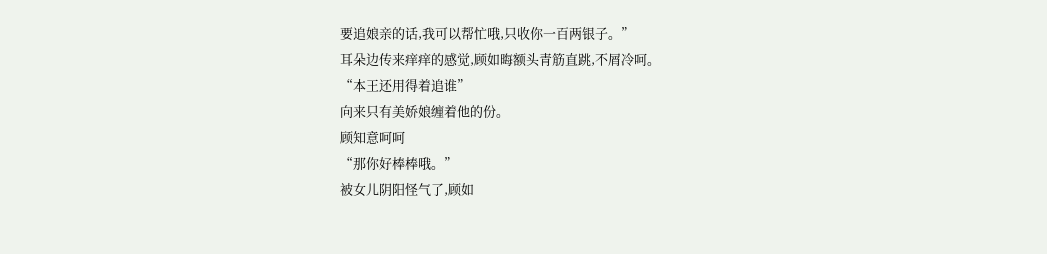要追娘亲的话,我可以帮忙哦,只收你一百两银子。”
耳朵边传来痒痒的感觉,顾如晦额头青筋直跳,不屑冷呵。
“本王还用得着追谁”
向来只有美娇娘缠着他的份。
顾知意呵呵
“那你好棒棒哦。”
被女儿阴阳怪气了,顾如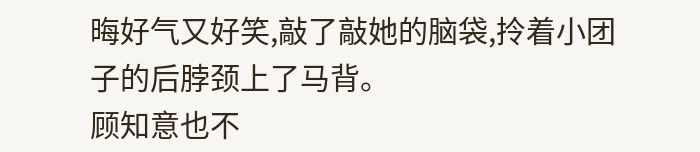晦好气又好笑,敲了敲她的脑袋,拎着小团子的后脖颈上了马背。
顾知意也不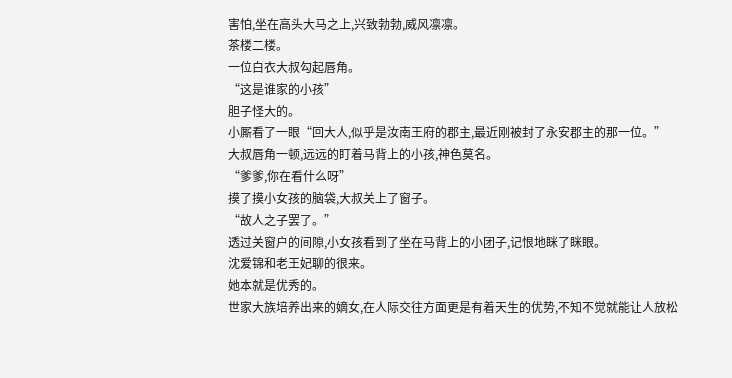害怕,坐在高头大马之上,兴致勃勃,威风凛凛。
茶楼二楼。
一位白衣大叔勾起唇角。
“这是谁家的小孩”
胆子怪大的。
小厮看了一眼“回大人,似乎是汝南王府的郡主,最近刚被封了永安郡主的那一位。”
大叔唇角一顿,远远的盯着马背上的小孩,神色莫名。
“爹爹,你在看什么呀”
摸了摸小女孩的脑袋,大叔关上了窗子。
“故人之子罢了。”
透过关窗户的间隙,小女孩看到了坐在马背上的小团子,记恨地眯了眯眼。
沈爱锦和老王妃聊的很来。
她本就是优秀的。
世家大族培养出来的嫡女,在人际交往方面更是有着天生的优势,不知不觉就能让人放松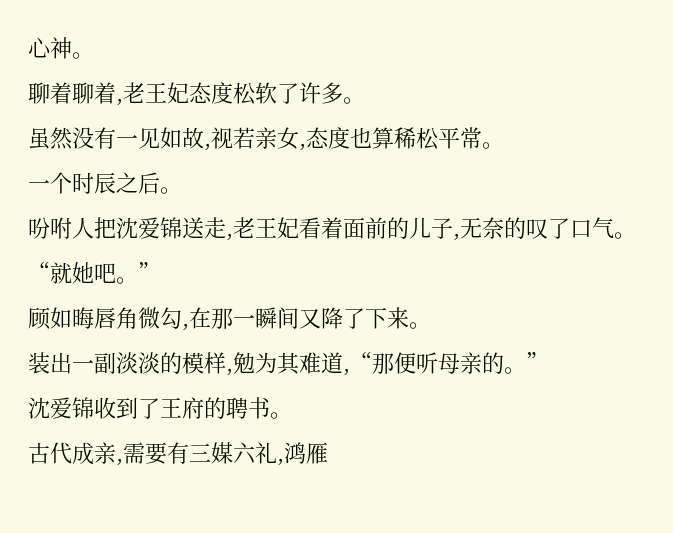心神。
聊着聊着,老王妃态度松软了许多。
虽然没有一见如故,视若亲女,态度也算稀松平常。
一个时辰之后。
吩咐人把沈爱锦送走,老王妃看着面前的儿子,无奈的叹了口气。
“就她吧。”
顾如晦唇角微勾,在那一瞬间又降了下来。
装出一副淡淡的模样,勉为其难道,“那便听母亲的。”
沈爱锦收到了王府的聘书。
古代成亲,需要有三媒六礼,鸿雁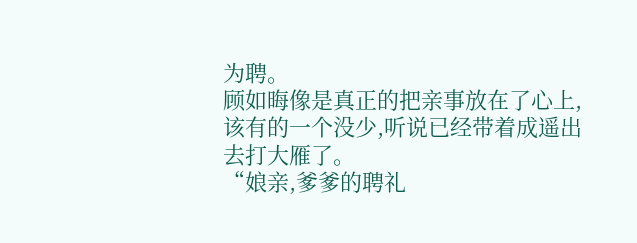为聘。
顾如晦像是真正的把亲事放在了心上,该有的一个没少,听说已经带着成遥出去打大雁了。
“娘亲,爹爹的聘礼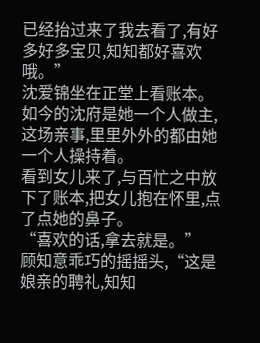已经抬过来了我去看了,有好多好多宝贝,知知都好喜欢哦。”
沈爱锦坐在正堂上看账本。
如今的沈府是她一个人做主,这场亲事,里里外外的都由她一个人操持着。
看到女儿来了,与百忙之中放下了账本,把女儿抱在怀里,点了点她的鼻子。
“喜欢的话,拿去就是。”
顾知意乖巧的摇摇头,“这是娘亲的聘礼,知知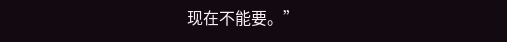现在不能要。”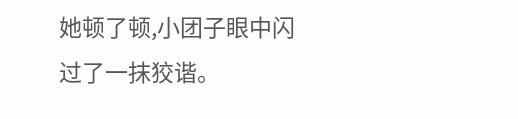她顿了顿,小团子眼中闪过了一抹狡谐。